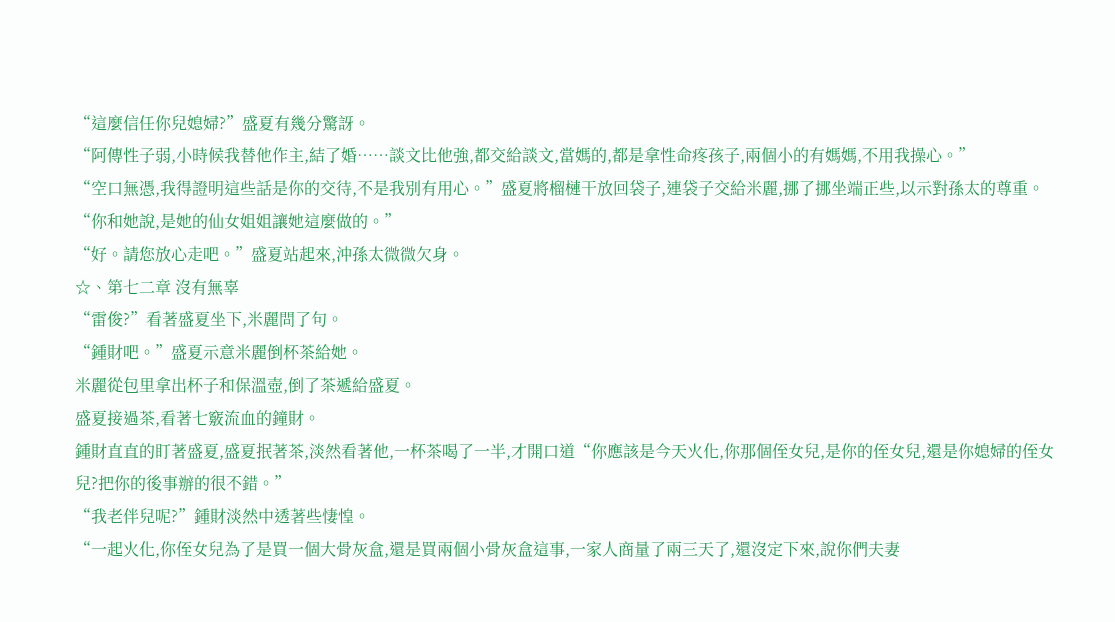“這麼信任你兒媳婦?”盛夏有幾分驚訝。
“阿傳性子弱,小時候我替他作主,結了婚……談文比他強,都交給談文,當媽的,都是拿性命疼孩子,兩個小的有媽媽,不用我操心。”
“空口無憑,我得證明這些話是你的交待,不是我別有用心。”盛夏將榴槤干放回袋子,連袋子交給米麗,挪了挪坐端正些,以示對孫太的尊重。
“你和她說,是她的仙女姐姐讓她這麼做的。”
“好。請您放心走吧。”盛夏站起來,沖孫太微微欠身。
☆、第七二章 沒有無辜
“雷俊?”看著盛夏坐下,米麗問了句。
“鍾財吧。”盛夏示意米麗倒杯茶給她。
米麗從包里拿出杯子和保溫壺,倒了茶遞給盛夏。
盛夏接過茶,看著七竅流血的鐘財。
鍾財直直的盯著盛夏,盛夏抿著茶,淡然看著他,一杯茶喝了一半,才開口道“你應該是今天火化,你那個侄女兒,是你的侄女兒,還是你媳婦的侄女兒?把你的後事辦的很不錯。”
“我老伴兒呢?”鍾財淡然中透著些悽惶。
“一起火化,你侄女兒為了是買一個大骨灰盒,還是買兩個小骨灰盒這事,一家人商量了兩三天了,還沒定下來,說你們夫妻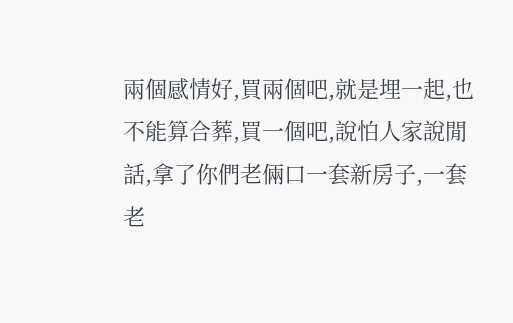兩個感情好,買兩個吧,就是埋一起,也不能算合葬,買一個吧,說怕人家說閒話,拿了你們老倆口一套新房子,一套老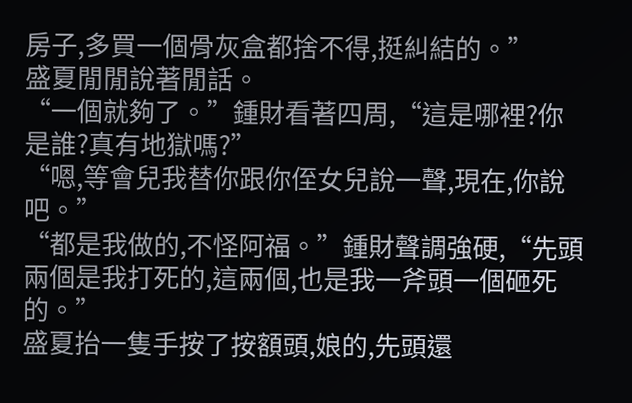房子,多買一個骨灰盒都捨不得,挺糾結的。”
盛夏閒閒說著閒話。
“一個就夠了。”鍾財看著四周,“這是哪裡?你是誰?真有地獄嗎?”
“嗯,等會兒我替你跟你侄女兒說一聲,現在,你說吧。”
“都是我做的,不怪阿福。”鍾財聲調強硬,“先頭兩個是我打死的,這兩個,也是我一斧頭一個砸死的。”
盛夏抬一隻手按了按額頭,娘的,先頭還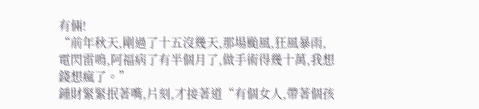有倆!
“前年秋天,剛過了十五沒幾天,那場颱風,狂風暴雨,電閃雷鳴,阿福病了有半個月了,做手術得幾十萬,我想錢想瘋了。”
鍾財緊緊抿著嘴,片刻,才接著道“有個女人,帶著個孩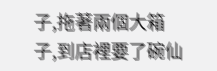子,拖著兩個大箱子,到店裡要了碗仙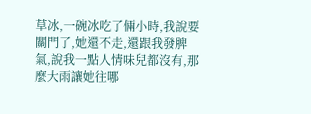草冰,一碗冰吃了倆小時,我說要關門了,她還不走,還跟我發脾氣,說我一點人情味兒都沒有,那麼大雨讓她往哪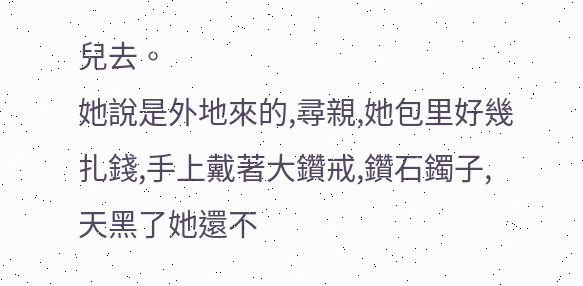兒去。
她說是外地來的,尋親,她包里好幾扎錢,手上戴著大鑽戒,鑽石鐲子,天黑了她還不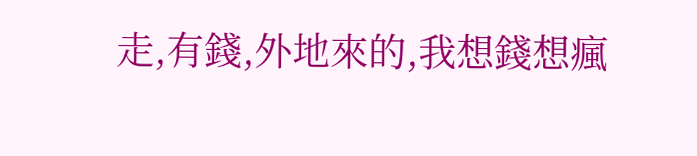走,有錢,外地來的,我想錢想瘋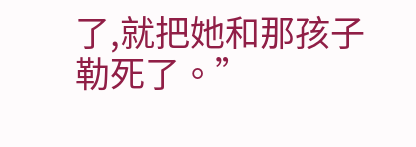了,就把她和那孩子勒死了。”